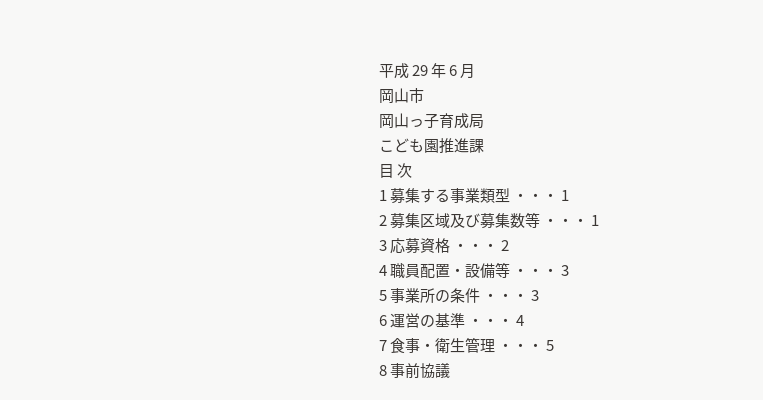平成 29 年 6 月
岡山市
岡山っ子育成局
こども園推進課
目 次
1 募集する事業類型 ・・・ 1
2 募集区域及び募集数等 ・・・ 1
3 応募資格 ・・・ 2
4 職員配置・設備等 ・・・ 3
5 事業所の条件 ・・・ 3
6 運営の基準 ・・・ 4
7 食事・衛生管理 ・・・ 5
8 事前協議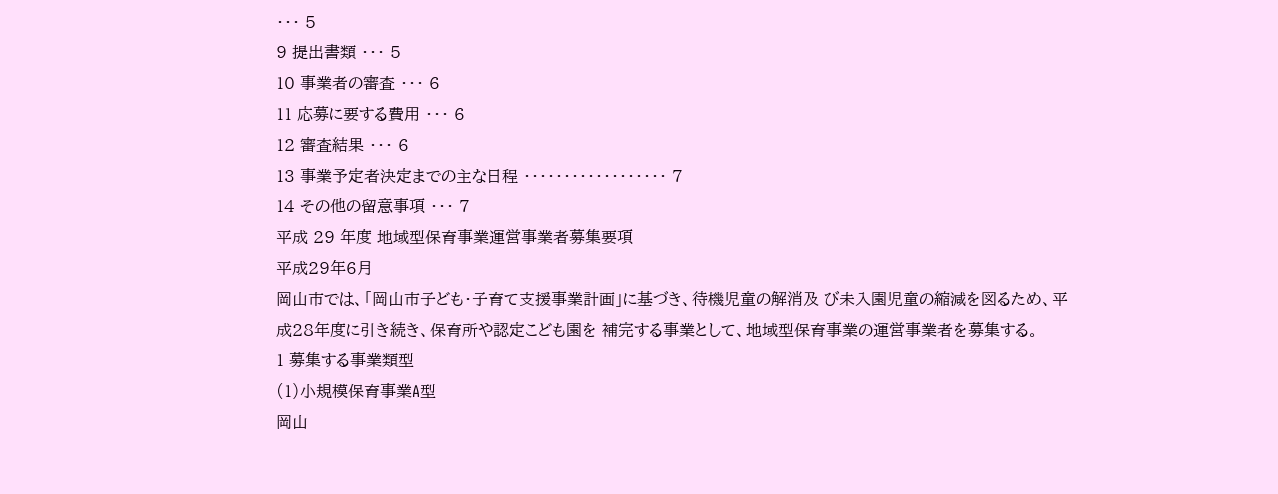・・・ 5
9 提出書類 ・・・ 5
10 事業者の審査 ・・・ 6
11 応募に要する費用 ・・・ 6
12 審査結果 ・・・ 6
13 事業予定者決定までの主な日程 ・・・・・・・・・・・・・・・・・・ 7
14 その他の留意事項 ・・・ 7
平成 29 年度 地域型保育事業運営事業者募集要項
平成29年6月
岡山市では、「岡山市子ども・子育て支援事業計画」に基づき、待機児童の解消及 び未入園児童の縮減を図るため、平成28年度に引き続き、保育所や認定こども園を 補完する事業として、地域型保育事業の運営事業者を募集する。
1 募集する事業類型
(1)小規模保育事業A型
岡山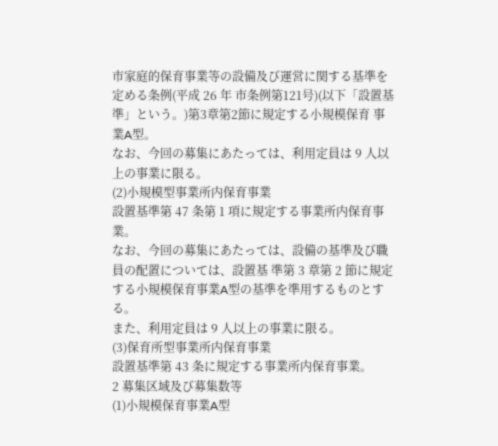市家庭的保育事業等の設備及び運営に関する基準を定める条例(平成 26 年 市条例第121号)(以下「設置基準」という。)第3章第2節に規定する小規模保育 事業A型。
なお、今回の募集にあたっては、利用定員は 9 人以上の事業に限る。
(2)小規模型事業所内保育事業
設置基準第 47 条第 1 項に規定する事業所内保育事業。
なお、今回の募集にあたっては、設備の基準及び職員の配置については、設置基 準第 3 章第 2 節に規定する小規模保育事業A型の基準を準用するものとする。
また、利用定員は 9 人以上の事業に限る。
(3)保育所型事業所内保育事業
設置基準第 43 条に規定する事業所内保育事業。
2 募集区域及び募集数等
(1)小規模保育事業A型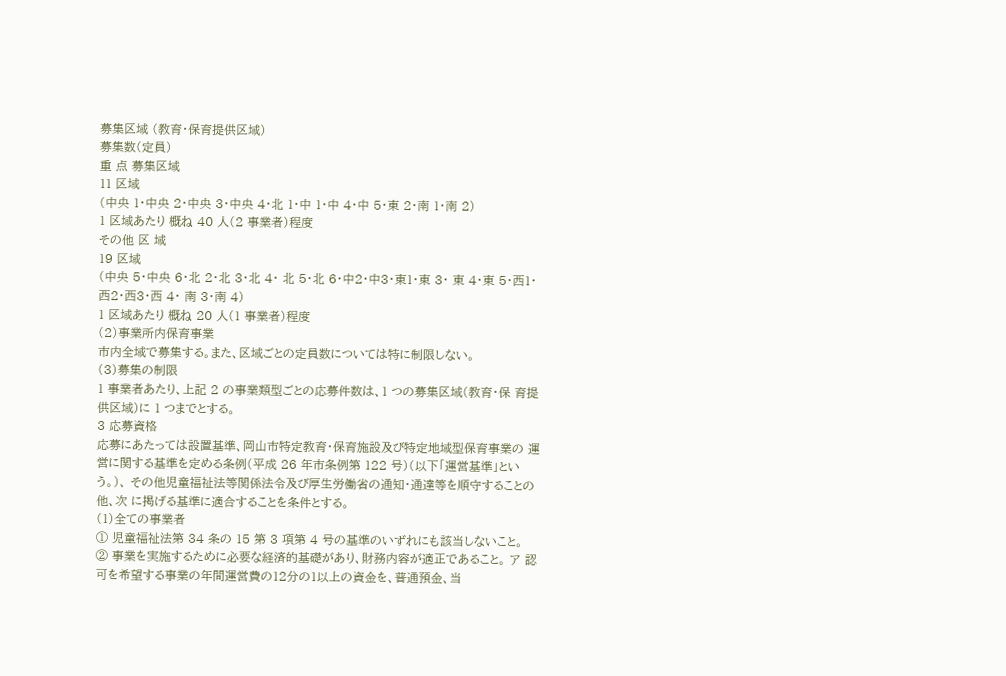募集区域 (教育・保育提供区域)
募集数(定員)
重 点 募集区域
11 区域
(中央 1・中央 2・中央 3・中央 4・北 1・中 1・中 4・中 5・東 2・南 1・南 2)
1 区域あたり 概ね 40 人(2 事業者)程度
その他 区 域
19 区域
(中央 5・中央 6・北 2・北 3・北 4・ 北 5・北 6・中2・中3・東1・東 3・ 東 4・東 5・西1・西2・西3・西 4・ 南 3・南 4)
1 区域あたり 概ね 20 人(1 事業者)程度
(2)事業所内保育事業
市内全域で募集する。また、区域ごとの定員数については特に制限しない。
(3)募集の制限
1 事業者あたり、上記 2 の事業類型ごとの応募件数は、1 つの募集区域(教育・保 育提供区域)に 1 つまでとする。
3 応募資格
応募にあたっては設置基準、岡山市特定教育・保育施設及び特定地域型保育事業の 運営に関する基準を定める条例(平成 26 年市条例第 122 号)(以下「運営基準」という。)、 その他児童福祉法等関係法令及び厚生労働省の通知・通達等を順守することの他、次 に掲げる基準に適合することを条件とする。
(1)全ての事業者
① 児童福祉法第 34 条の 15 第 3 項第 4 号の基準のいずれにも該当しないこと。
② 事業を実施するために必要な経済的基礎があり、財務内容が適正であること。 ア 認可を希望する事業の年間運営費の12分の1以上の資金を、普通預金、当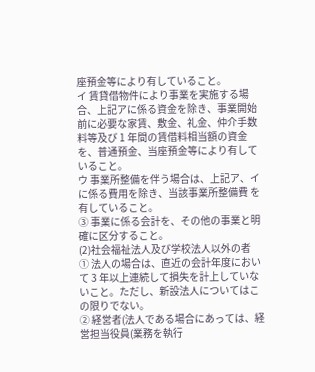座預金等により有していること。
イ 賃貸借物件により事業を実施する場合、上記アに係る資金を除き、事業開始 前に必要な家賃、敷金、礼金、仲介手数料等及び 1 年間の賃借料相当額の資金 を、普通預金、当座預金等により有していること。
ウ 事業所整備を伴う場合は、上記ア、イに係る費用を除き、当該事業所整備費 を有していること。
③ 事業に係る会計を、その他の事業と明確に区分すること。
(2)社会福祉法人及び学校法人以外の者
① 法人の場合は、直近の会計年度において 3 年以上連続して損失を計上していな いこと。ただし、新設法人についてはこの限りでない。
② 経営者(法人である場合にあっては、経営担当役員(業務を執行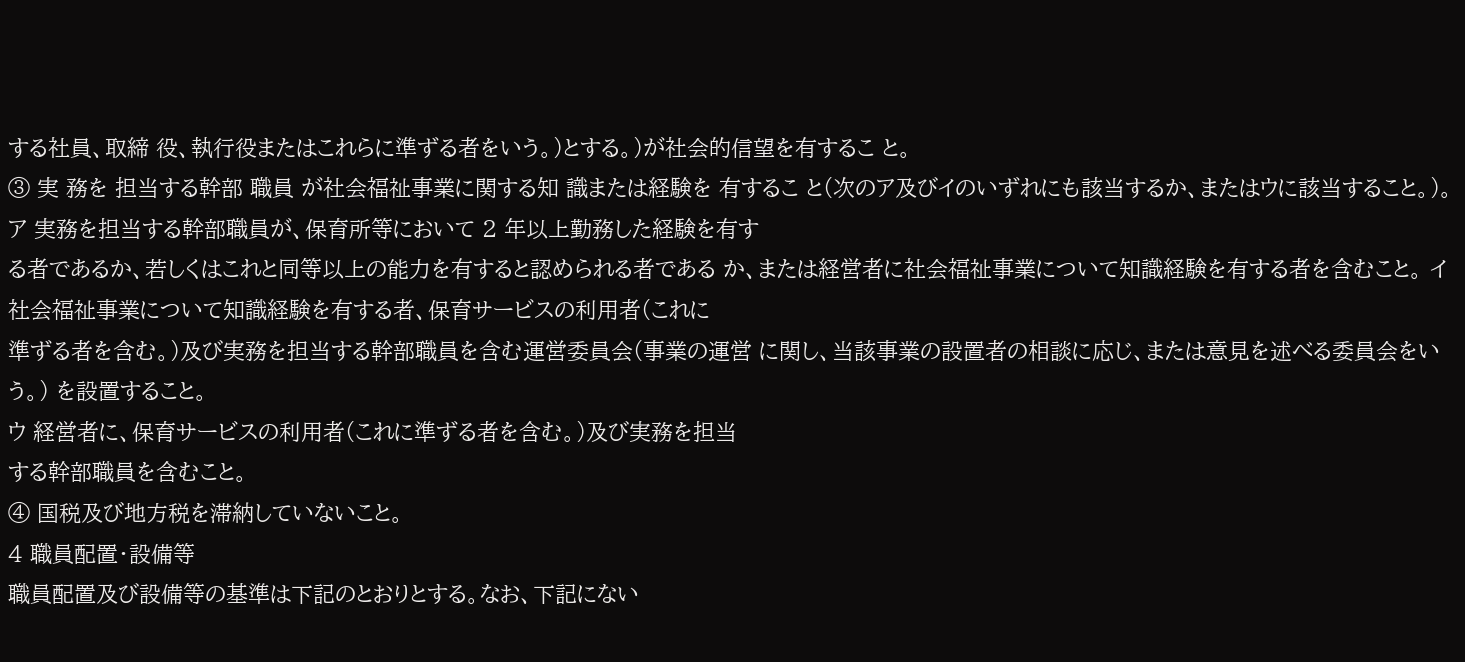する社員、取締 役、執行役またはこれらに準ずる者をいう。)とする。)が社会的信望を有するこ と。
③ 実 務を 担当する幹部 職員 が社会福祉事業に関する知 識または経験を 有するこ と(次のア及びイのいずれにも該当するか、またはウに該当すること。)。 ア 実務を担当する幹部職員が、保育所等において 2 年以上勤務した経験を有す
る者であるか、若しくはこれと同等以上の能力を有すると認められる者である か、または経営者に社会福祉事業について知識経験を有する者を含むこと。 イ 社会福祉事業について知識経験を有する者、保育サービスの利用者(これに
準ずる者を含む。)及び実務を担当する幹部職員を含む運営委員会(事業の運営 に関し、当該事業の設置者の相談に応じ、または意見を述べる委員会をいう。) を設置すること。
ウ 経営者に、保育サービスの利用者(これに準ずる者を含む。)及び実務を担当
する幹部職員を含むこと。
④ 国税及び地方税を滞納していないこと。
4 職員配置・設備等
職員配置及び設備等の基準は下記のとおりとする。なお、下記にない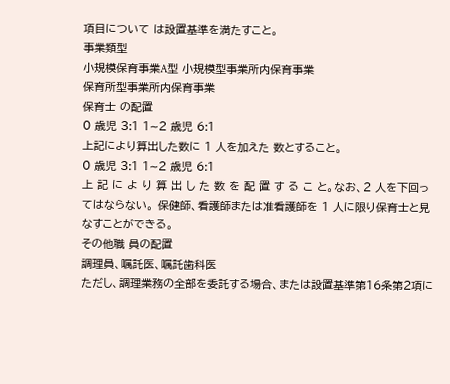項目について は設置基準を満たすこと。
事業類型
小規模保育事業A型 小規模型事業所内保育事業
保育所型事業所内保育事業
保育士 の配置
0 歳児 3:1 1∼2 歳児 6:1
上記により算出した数に 1 人を加えた 数とすること。
0 歳児 3:1 1∼2 歳児 6:1
上 記 に よ り 算 出 し た 数 を 配 置 す る こ と。なお、2 人を下回ってはならない。 保健師、看護師または准看護師を 1 人に限り保育士と見なすことができる。
その他職 員の配置
調理員、嘱託医、嘱託歯科医
ただし、調理業務の全部を委託する場合、または設置基準第16条第2項に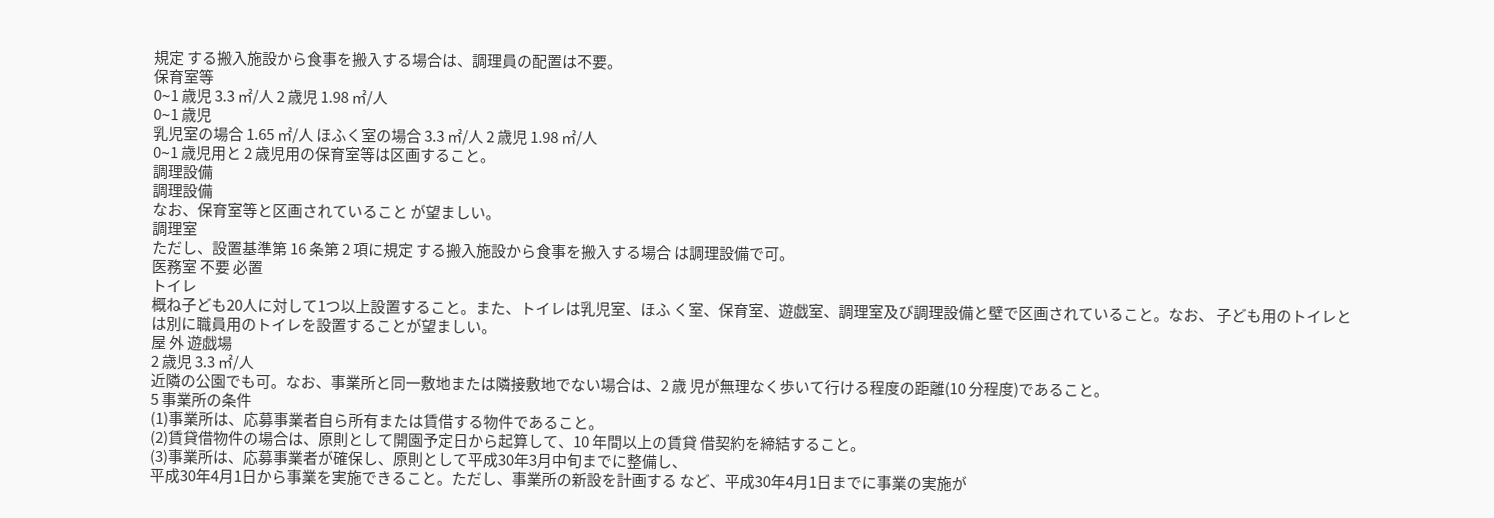規定 する搬入施設から食事を搬入する場合は、調理員の配置は不要。
保育室等
0∼1 歳児 3.3 ㎡/人 2 歳児 1.98 ㎡/人
0∼1 歳児
乳児室の場合 1.65 ㎡/人 ほふく室の場合 3.3 ㎡/人 2 歳児 1.98 ㎡/人
0∼1 歳児用と 2 歳児用の保育室等は区画すること。
調理設備
調理設備
なお、保育室等と区画されていること が望ましい。
調理室
ただし、設置基準第 16 条第 2 項に規定 する搬入施設から食事を搬入する場合 は調理設備で可。
医務室 不要 必置
トイレ
概ね子ども20人に対して1つ以上設置すること。また、トイレは乳児室、ほふ く室、保育室、遊戯室、調理室及び調理設備と壁で区画されていること。なお、 子ども用のトイレとは別に職員用のトイレを設置することが望ましい。
屋 外 遊戯場
2 歳児 3.3 ㎡/人
近隣の公園でも可。なお、事業所と同一敷地または隣接敷地でない場合は、2 歳 児が無理なく歩いて行ける程度の距離(10 分程度)であること。
5 事業所の条件
(1)事業所は、応募事業者自ら所有または賃借する物件であること。
(2)賃貸借物件の場合は、原則として開園予定日から起算して、10 年間以上の賃貸 借契約を締結すること。
(3)事業所は、応募事業者が確保し、原則として平成30年3月中旬までに整備し、
平成30年4月1日から事業を実施できること。ただし、事業所の新設を計画する など、平成30年4月1日までに事業の実施が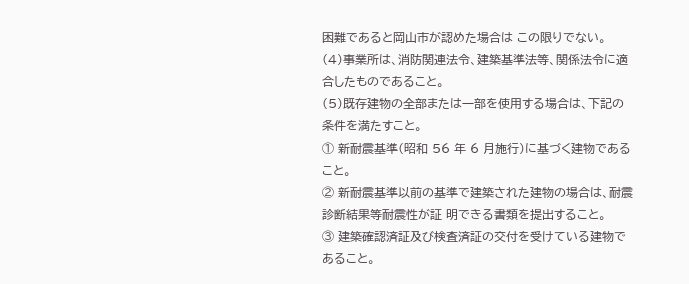困難であると岡山市が認めた場合は この限りでない。
(4)事業所は、消防関連法令、建築基準法等、関係法令に適合したものであること。
(5)既存建物の全部または一部を使用する場合は、下記の条件を満たすこと。
① 新耐震基準(昭和 56 年 6 月施行)に基づく建物であること。
② 新耐震基準以前の基準で建築された建物の場合は、耐震診断結果等耐震性が証 明できる書類を提出すること。
③ 建築確認済証及び検査済証の交付を受けている建物であること。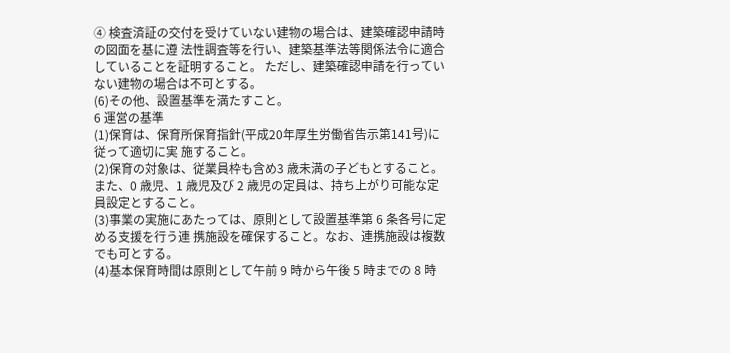④ 検査済証の交付を受けていない建物の場合は、建築確認申請時の図面を基に遵 法性調査等を行い、建築基準法等関係法令に適合していることを証明すること。 ただし、建築確認申請を行っていない建物の場合は不可とする。
(6)その他、設置基準を満たすこと。
6 運営の基準
(1)保育は、保育所保育指針(平成20年厚生労働省告示第141号)に従って適切に実 施すること。
(2)保育の対象は、従業員枠も含め3 歳未満の子どもとすること。また、0 歳児、1 歳児及び 2 歳児の定員は、持ち上がり可能な定員設定とすること。
(3)事業の実施にあたっては、原則として設置基準第 6 条各号に定める支援を行う連 携施設を確保すること。なお、連携施設は複数でも可とする。
(4)基本保育時間は原則として午前 9 時から午後 5 時までの 8 時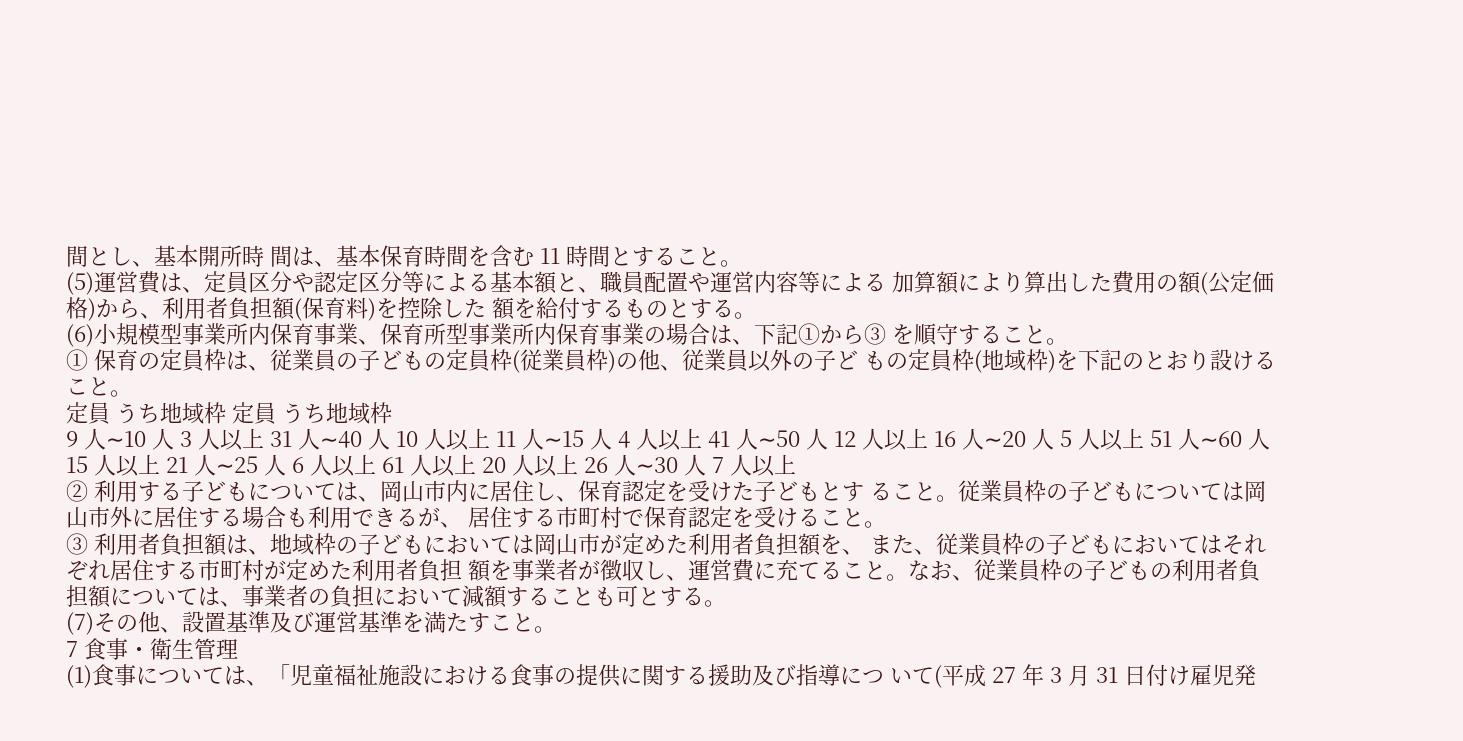間とし、基本開所時 間は、基本保育時間を含む 11 時間とすること。
(5)運営費は、定員区分や認定区分等による基本額と、職員配置や運営内容等による 加算額により算出した費用の額(公定価格)から、利用者負担額(保育料)を控除した 額を給付するものとする。
(6)小規模型事業所内保育事業、保育所型事業所内保育事業の場合は、下記①から③ を順守すること。
① 保育の定員枠は、従業員の子どもの定員枠(従業員枠)の他、従業員以外の子ど もの定員枠(地域枠)を下記のとおり設けること。
定員 うち地域枠 定員 うち地域枠
9 人∼10 人 3 人以上 31 人∼40 人 10 人以上 11 人∼15 人 4 人以上 41 人∼50 人 12 人以上 16 人∼20 人 5 人以上 51 人∼60 人 15 人以上 21 人∼25 人 6 人以上 61 人以上 20 人以上 26 人∼30 人 7 人以上
② 利用する子どもについては、岡山市内に居住し、保育認定を受けた子どもとす ること。従業員枠の子どもについては岡山市外に居住する場合も利用できるが、 居住する市町村で保育認定を受けること。
③ 利用者負担額は、地域枠の子どもにおいては岡山市が定めた利用者負担額を、 また、従業員枠の子どもにおいてはそれぞれ居住する市町村が定めた利用者負担 額を事業者が徴収し、運営費に充てること。なお、従業員枠の子どもの利用者負 担額については、事業者の負担において減額することも可とする。
(7)その他、設置基準及び運営基準を満たすこと。
7 食事・衛生管理
(1)食事については、「児童福祉施設における食事の提供に関する援助及び指導につ いて(平成 27 年 3 月 31 日付け雇児発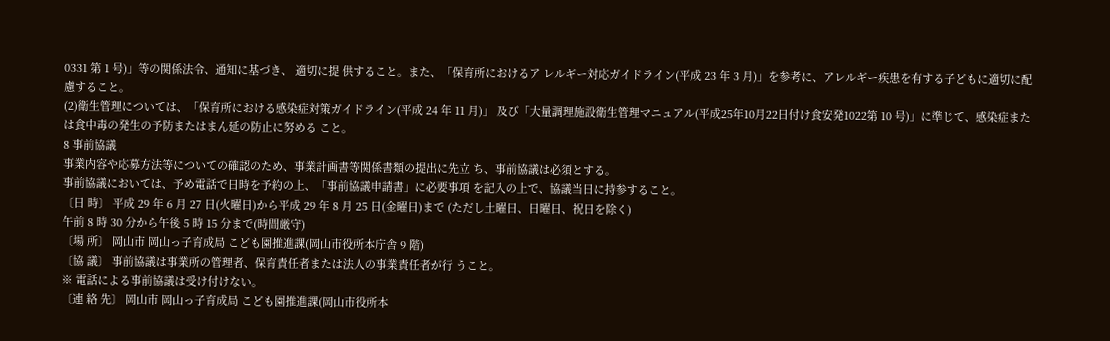0331 第 1 号)」等の関係法令、通知に基づき、 適切に提 供すること。また、「保育所におけるア レルギー対応ガイドライン(平成 23 年 3 月)」を参考に、アレルギー疾患を有する子どもに適切に配慮すること。
(2)衛生管理については、「保育所における感染症対策ガイドライン(平成 24 年 11 月)」 及び「大量調理施設衛生管理マニュアル(平成25年10月22日付け食安発1022第 10 号)」に準じて、感染症または食中毒の発生の予防またはまん延の防止に努める こと。
8 事前協議
事業内容や応募方法等についての確認のため、事業計画書等関係書類の提出に先立 ち、事前協議は必須とする。
事前協議においては、予め電話で日時を予約の上、「事前協議申請書」に必要事項 を記入の上で、協議当日に持参すること。
〔日 時〕 平成 29 年 6 月 27 日(火曜日)から平成 29 年 8 月 25 日(金曜日)まで (ただし土曜日、日曜日、祝日を除く)
午前 8 時 30 分から午後 5 時 15 分まで(時間厳守)
〔場 所〕 岡山市 岡山っ子育成局 こども園推進課(岡山市役所本庁舎 9 階)
〔協 議〕 事前協議は事業所の管理者、保育責任者または法人の事業責任者が行 うこと。
※ 電話による事前協議は受け付けない。
〔連 絡 先〕 岡山市 岡山っ子育成局 こども園推進課(岡山市役所本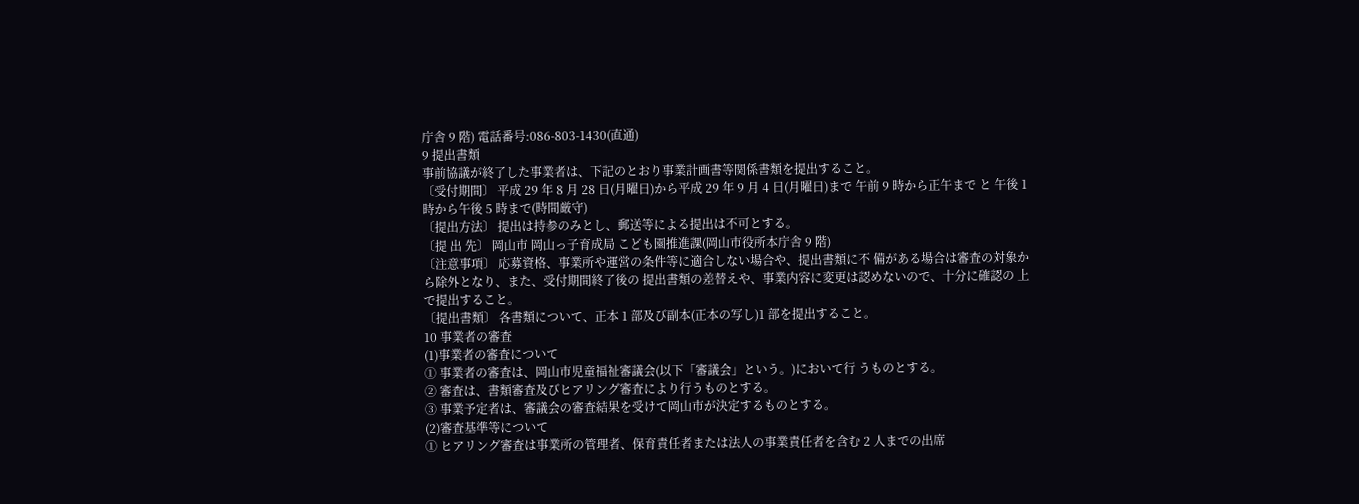庁舎 9 階) 電話番号:086-803-1430(直通)
9 提出書類
事前協議が終了した事業者は、下記のとおり事業計画書等関係書類を提出すること。
〔受付期間〕 平成 29 年 8 月 28 日(月曜日)から平成 29 年 9 月 4 日(月曜日)まで 午前 9 時から正午まで と 午後 1 時から午後 5 時まで(時間厳守)
〔提出方法〕 提出は持参のみとし、郵送等による提出は不可とする。
〔提 出 先〕 岡山市 岡山っ子育成局 こども園推進課(岡山市役所本庁舎 9 階)
〔注意事項〕 応募資格、事業所や運営の条件等に適合しない場合や、提出書類に不 備がある場合は審査の対象から除外となり、また、受付期間終了後の 提出書類の差替えや、事業内容に変更は認めないので、十分に確認の 上で提出すること。
〔提出書類〕 各書類について、正本 1 部及び副本(正本の写し)1 部を提出すること。
10 事業者の審査
(1)事業者の審査について
① 事業者の審査は、岡山市児童福祉審議会(以下「審議会」という。)において行 うものとする。
② 審査は、書類審査及びヒアリング審査により行うものとする。
③ 事業予定者は、審議会の審査結果を受けて岡山市が決定するものとする。
(2)審査基準等について
① ヒアリング審査は事業所の管理者、保育責任者または法人の事業責任者を含む 2 人までの出席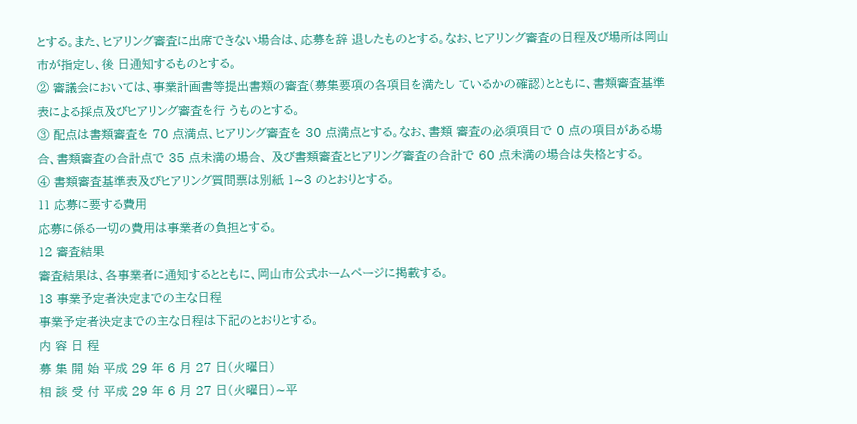とする。また、ヒアリング審査に出席できない場合は、応募を辞 退したものとする。なお、ヒアリング審査の日程及び場所は岡山市が指定し、後 日通知するものとする。
② 審議会においては、事業計画書等提出書類の審査(募集要項の各項目を満たし ているかの確認)とともに、書類審査基準表による採点及びヒアリング審査を行 うものとする。
③ 配点は書類審査を 70 点満点、ヒアリング審査を 30 点満点とする。なお、書類 審査の必須項目で 0 点の項目がある場合、書類審査の合計点で 35 点未満の場合、 及び書類審査とヒアリング審査の合計で 60 点未満の場合は失格とする。
④ 書類審査基準表及びヒアリング質問票は別紙 1∼3 のとおりとする。
11 応募に要する費用
応募に係る一切の費用は事業者の負担とする。
12 審査結果
審査結果は、各事業者に通知するとともに、岡山市公式ホームページに掲載する。
13 事業予定者決定までの主な日程
事業予定者決定までの主な日程は下記のとおりとする。
内 容 日 程
募 集 開 始 平成 29 年 6 月 27 日(火曜日)
相 談 受 付 平成 29 年 6 月 27 日(火曜日)∼平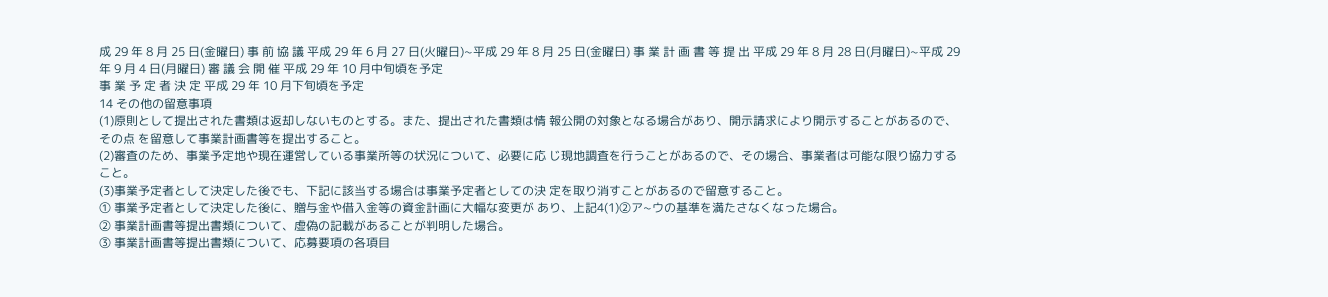成 29 年 8 月 25 日(金曜日) 事 前 協 議 平成 29 年 6 月 27 日(火曜日)∼平成 29 年 8 月 25 日(金曜日) 事 業 計 画 書 等 提 出 平成 29 年 8 月 28 日(月曜日)∼平成 29 年 9 月 4 日(月曜日) 審 議 会 開 催 平成 29 年 10 月中旬頃を予定
事 業 予 定 者 決 定 平成 29 年 10 月下旬頃を予定
14 その他の留意事項
(1)原則として提出された書類は返却しないものとする。また、提出された書類は情 報公開の対象となる場合があり、開示請求により開示することがあるので、その点 を留意して事業計画書等を提出すること。
(2)審査のため、事業予定地や現在運営している事業所等の状況について、必要に応 じ現地調査を行うことがあるので、その場合、事業者は可能な限り協力すること。
(3)事業予定者として決定した後でも、下記に該当する場合は事業予定者としての決 定を取り消すことがあるので留意すること。
① 事業予定者として決定した後に、贈与金や借入金等の資金計画に大幅な変更が あり、上記4(1)②ア∼ウの基準を満たさなくなった場合。
② 事業計画書等提出書類について、虚偽の記載があることが判明した場合。
③ 事業計画書等提出書類について、応募要項の各項目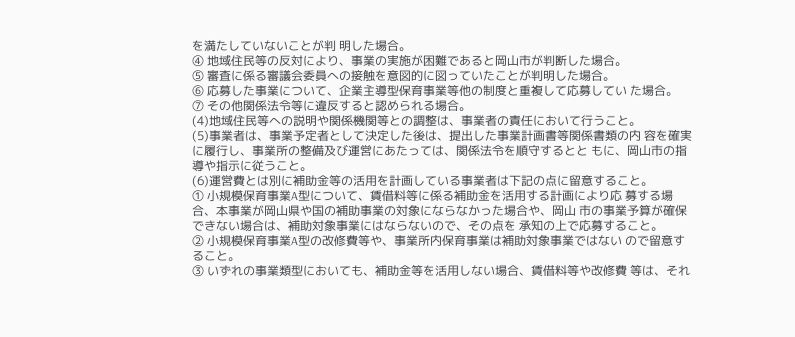を満たしていないことが判 明した場合。
④ 地域住民等の反対により、事業の実施が困難であると岡山市が判断した場合。
⑤ 審査に係る審議会委員への接触を意図的に図っていたことが判明した場合。
⑥ 応募した事業について、企業主導型保育事業等他の制度と重複して応募してい た場合。
⑦ その他関係法令等に違反すると認められる場合。
(4)地域住民等への説明や関係機関等との調整は、事業者の責任において行うこと。
(5)事業者は、事業予定者として決定した後は、提出した事業計画書等関係書類の内 容を確実に履行し、事業所の整備及び運営にあたっては、関係法令を順守するとと もに、岡山市の指導や指示に従うこと。
(6)運営費とは別に補助金等の活用を計画している事業者は下記の点に留意すること。
① 小規模保育事業A型について、賃借料等に係る補助金を活用する計画により応 募する場合、本事業が岡山県や国の補助事業の対象にならなかった場合や、岡山 市の事業予算が確保できない場合は、補助対象事業にはならないので、その点を 承知の上で応募すること。
② 小規模保育事業A型の改修費等や、事業所内保育事業は補助対象事業ではない ので留意すること。
③ いずれの事業類型においても、補助金等を活用しない場合、賃借料等や改修費 等は、それ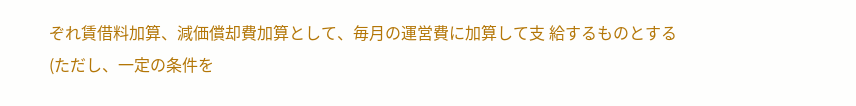ぞれ賃借料加算、減価償却費加算として、毎月の運営費に加算して支 給するものとする(ただし、一定の条件を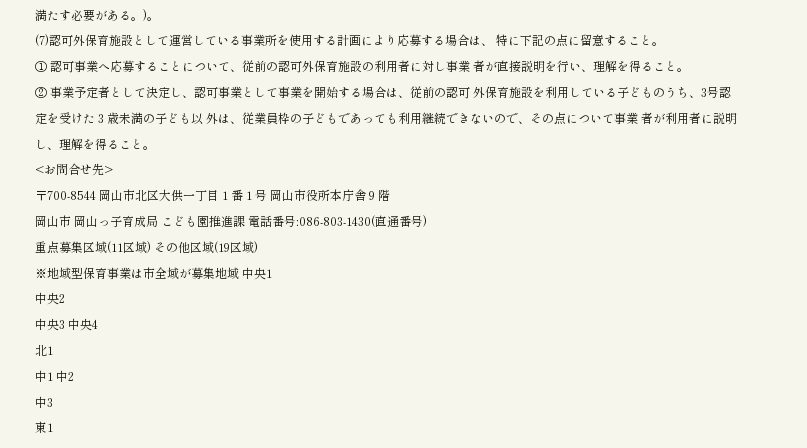満たす必要がある。)。
(7)認可外保育施設として運営している事業所を使用する計画により応募する場合は、 特に下記の点に留意すること。
① 認可事業へ応募することについて、従前の認可外保育施設の利用者に対し事業 者が直接説明を行い、理解を得ること。
② 事業予定者として決定し、認可事業として事業を開始する場合は、従前の認可 外保育施設を利用している子どものうち、3号認定を受けた 3 歳未満の子ども以 外は、従業員枠の子どもであっても利用継続できないので、その点について事業 者が利用者に説明し、理解を得ること。
<お問合せ先>
〒700-8544 岡山市北区大供一丁目 1 番 1 号 岡山市役所本庁舎 9 階
岡山市 岡山っ子育成局 こども園推進課 電話番号:086-803-1430(直通番号)
重点募集区域(11区域) その他区域(19区域)
※地域型保育事業は市全域が募集地域 中央1
中央2
中央3 中央4
北1
中1 中2
中3
東1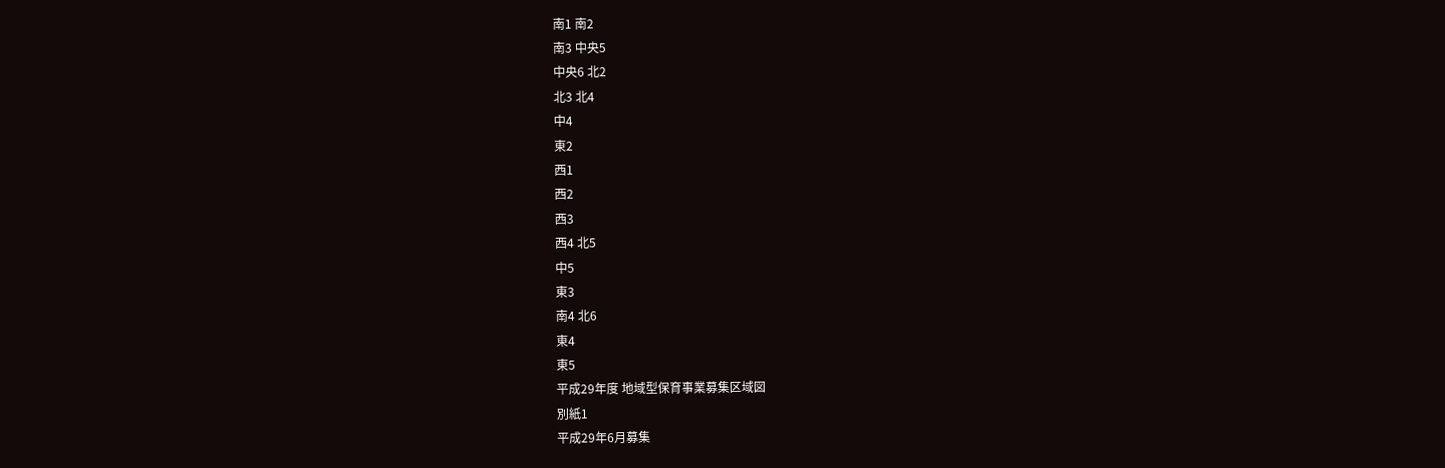南1 南2
南3 中央5
中央6 北2
北3 北4
中4
東2
西1
西2
西3
西4 北5
中5
東3
南4 北6
東4
東5
平成29年度 地域型保育事業募集区域図
別紙1
平成29年6月募集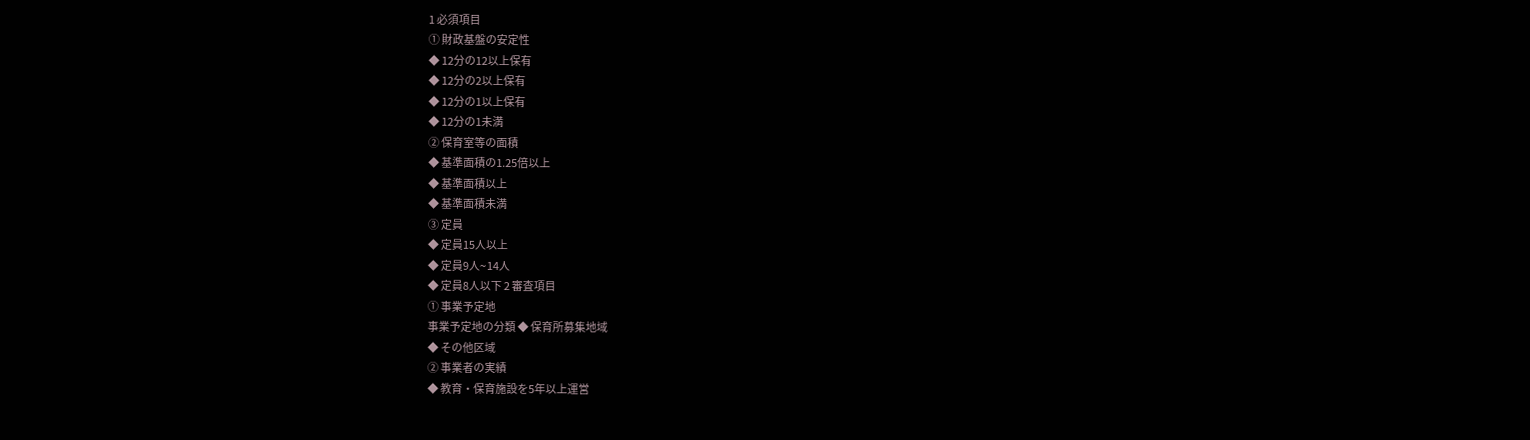1 必須項目
① 財政基盤の安定性
◆ 12分の12以上保有
◆ 12分の2以上保有
◆ 12分の1以上保有
◆ 12分の1未満
② 保育室等の面積
◆ 基準面積の1.25倍以上
◆ 基準面積以上
◆ 基準面積未満
③ 定員
◆ 定員15人以上
◆ 定員9人∼14人
◆ 定員8人以下 2 審査項目
① 事業予定地
事業予定地の分類 ◆ 保育所募集地域
◆ その他区域
② 事業者の実績
◆ 教育・保育施設を5年以上運営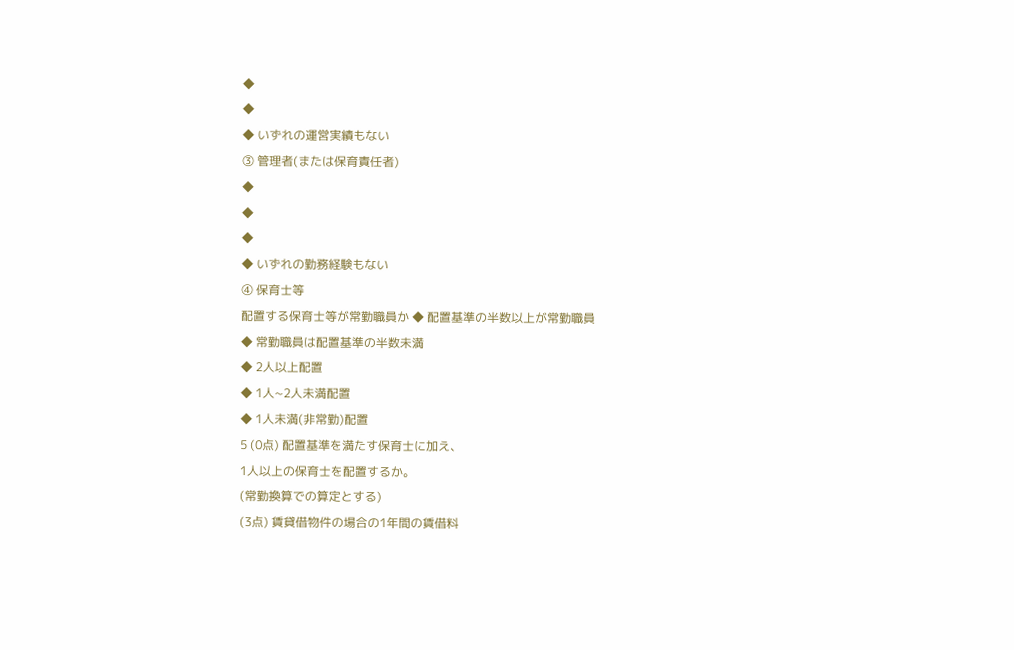◆
◆
◆ いずれの運営実績もない
③ 管理者(または保育責任者)
◆
◆
◆
◆ いずれの勤務経験もない
④ 保育士等
配置する保育士等が常勤職員か ◆ 配置基準の半数以上が常勤職員
◆ 常勤職員は配置基準の半数未満
◆ 2人以上配置
◆ 1人∼2人未満配置
◆ 1人未満(非常勤)配置
5 (0点) 配置基準を満たす保育士に加え、
1人以上の保育士を配置するか。
(常勤換算での算定とする)
(3点) 賃貸借物件の場合の1年間の賃借料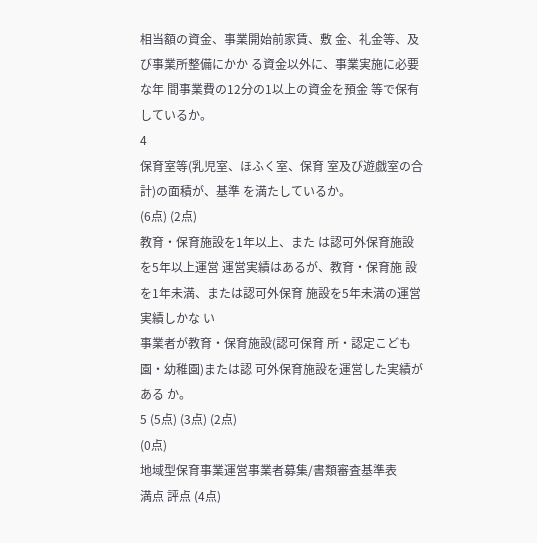相当額の資金、事業開始前家賃、敷 金、礼金等、及び事業所整備にかか る資金以外に、事業実施に必要な年 間事業費の12分の1以上の資金を預金 等で保有しているか。
4
保育室等(乳児室、ほふく室、保育 室及び遊戯室の合計)の面積が、基準 を満たしているか。
(6点) (2点)
教育・保育施設を1年以上、また は認可外保育施設を5年以上運営 運営実績はあるが、教育・保育施 設を1年未満、または認可外保育 施設を5年未満の運営実績しかな い
事業者が教育・保育施設(認可保育 所・認定こども園・幼稚園)または認 可外保育施設を運営した実績がある か。
5 (5点) (3点) (2点)
(0点)
地域型保育事業運営事業者募集/書類審査基準表
満点 評点 (4点)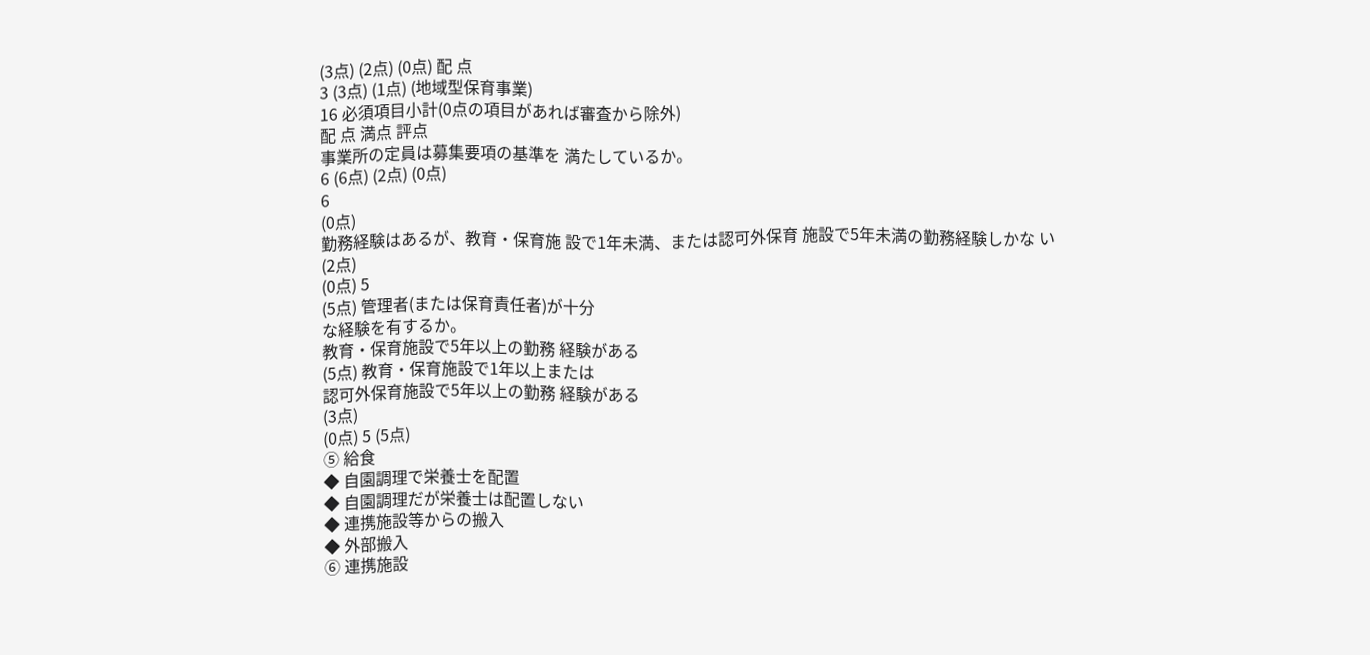(3点) (2点) (0点) 配 点
3 (3点) (1点) (地域型保育事業)
16 必須項目小計(0点の項目があれば審査から除外)
配 点 満点 評点
事業所の定員は募集要項の基準を 満たしているか。
6 (6点) (2点) (0点)
6
(0点)
勤務経験はあるが、教育・保育施 設で1年未満、または認可外保育 施設で5年未満の勤務経験しかな い
(2点)
(0点) 5
(5点) 管理者(または保育責任者)が十分
な経験を有するか。
教育・保育施設で5年以上の勤務 経験がある
(5点) 教育・保育施設で1年以上または
認可外保育施設で5年以上の勤務 経験がある
(3点)
(0点) 5 (5点)
⑤ 給食
◆ 自園調理で栄養士を配置
◆ 自園調理だが栄養士は配置しない
◆ 連携施設等からの搬入
◆ 外部搬入
⑥ 連携施設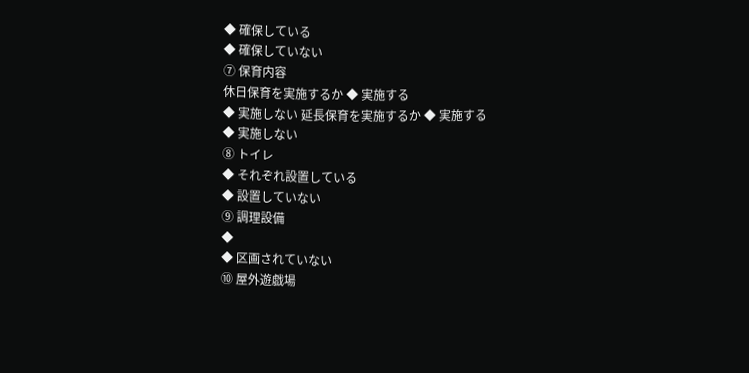◆ 確保している
◆ 確保していない
⑦ 保育内容
休日保育を実施するか ◆ 実施する
◆ 実施しない 延長保育を実施するか ◆ 実施する
◆ 実施しない
⑧ トイレ
◆ それぞれ設置している
◆ 設置していない
⑨ 調理設備
◆
◆ 区画されていない
⑩ 屋外遊戯場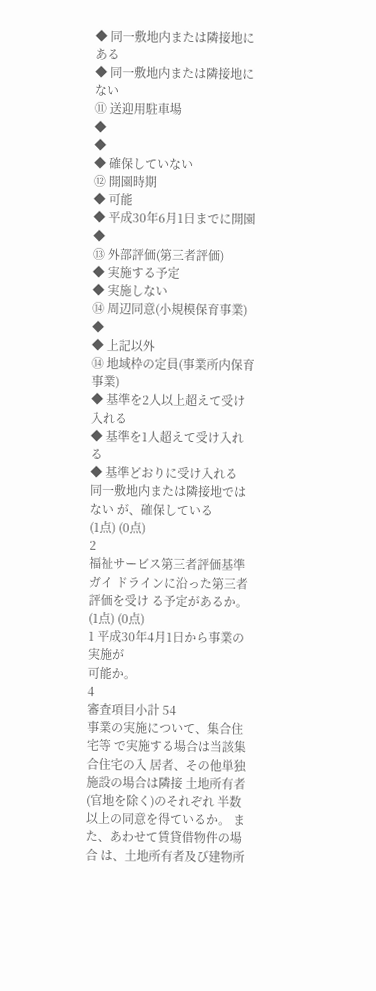◆ 同一敷地内または隣接地にある
◆ 同一敷地内または隣接地にない
⑪ 送迎用駐車場
◆
◆
◆ 確保していない
⑫ 開園時期
◆ 可能
◆ 平成30年6月1日までに開園
◆
⑬ 外部評価(第三者評価)
◆ 実施する予定
◆ 実施しない
⑭ 周辺同意(小規模保育事業)
◆
◆ 上記以外
⑭ 地域枠の定員(事業所内保育事業)
◆ 基準を2人以上超えて受け入れる
◆ 基準を1人超えて受け入れる
◆ 基準どおりに受け入れる
同一敷地内または隣接地ではない が、確保している
(1点) (0点)
2
福祉サービス第三者評価基準ガイ ドラインに沿った第三者評価を受け る予定があるか。
(1点) (0点)
1 平成30年4月1日から事業の実施が
可能か。
4
審査項目小計 54
事業の実施について、集合住宅等 で実施する場合は当該集合住宅の入 居者、その他単独施設の場合は隣接 土地所有者(官地を除く)のそれぞれ 半数以上の同意を得ているか。 また、あわせて賃貸借物件の場合 は、土地所有者及び建物所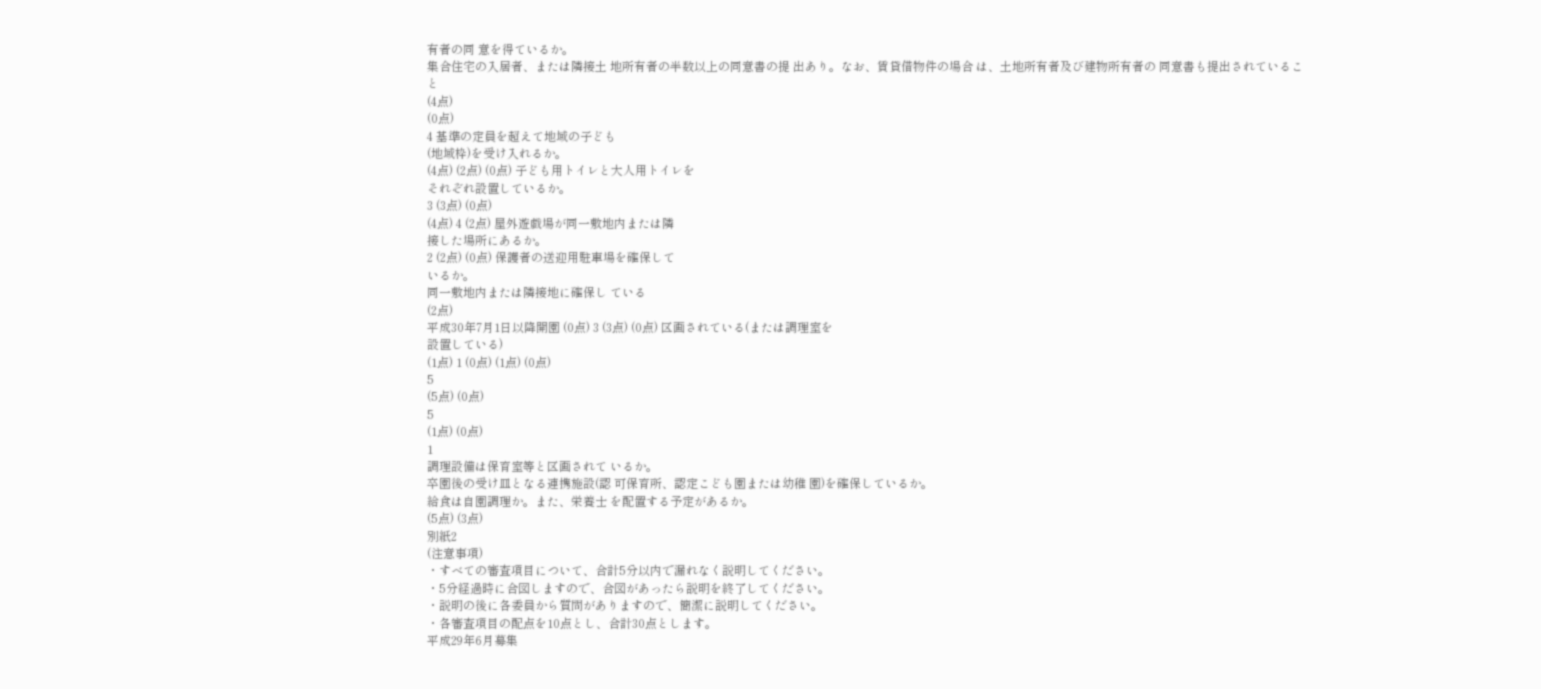有者の同 意を得ているか。
集合住宅の入居者、または隣接土 地所有者の半数以上の同意書の提 出あり。なお、賃貸借物件の場合 は、土地所有者及び建物所有者の 同意書も提出されていること
(4点)
(0点)
4 基準の定員を超えて地域の子ども
(地域枠)を受け入れるか。
(4点) (2点) (0点) 子ども用トイレと大人用トイレを
それぞれ設置しているか。
3 (3点) (0点)
(4点) 4 (2点) 屋外遊戯場が同一敷地内または隣
接した場所にあるか。
2 (2点) (0点) 保護者の送迎用駐車場を確保して
いるか。
同一敷地内または隣接地に確保し ている
(2点)
平成30年7月1日以降開園 (0点) 3 (3点) (0点) 区画されている(または調理室を
設置している)
(1点) 1 (0点) (1点) (0点)
5
(5点) (0点)
5
(1点) (0点)
1
調理設備は保育室等と区画されて いるか。
卒園後の受け皿となる連携施設(認 可保育所、認定こども園または幼稚 園)を確保しているか。
給食は自園調理か。また、栄養士 を配置する予定があるか。
(5点) (3点)
別紙2
(注意事項)
・すべての審査項目について、合計5分以内で漏れなく説明してください。
・5分経過時に合図しますので、合図があったら説明を終了してください。
・説明の後に各委員から質問がありますので、簡潔に説明してください。
・各審査項目の配点を10点とし、合計30点とします。
平成29年6月募集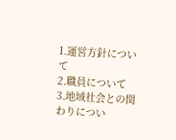1.運営方針について
2.職員について
3.地域社会との関わりについ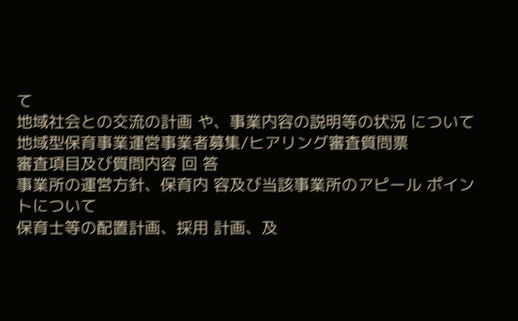て
地域社会との交流の計画 や、事業内容の説明等の状況 について
地域型保育事業運営事業者募集/ヒアリング審査質問票
審査項目及び質問内容 回 答
事業所の運営方針、保育内 容及び当該事業所のアピール ポイントについて
保育士等の配置計画、採用 計画、及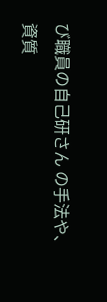び職員の自己研さん の手法や、資質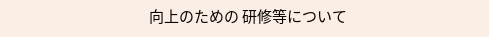向上のための 研修等について